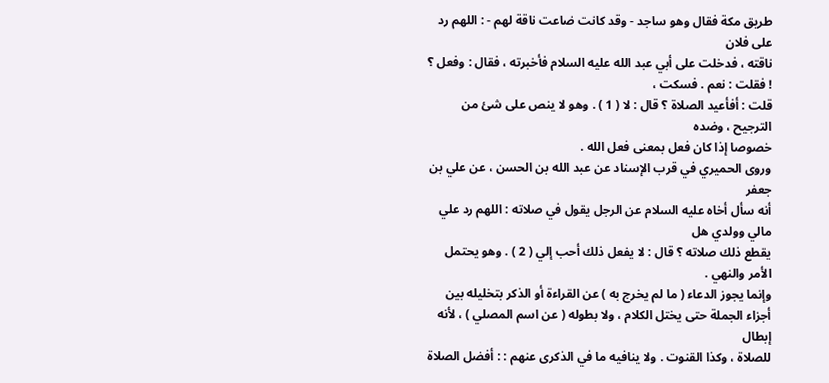طريق مكة فقال وهو ساجد - وقد كانت ضاعت ناقة لهم - : اللهم رد على فلان
ناقته ، فدخلت على أبي عبد الله عليه السلام فأخبرته ، فقال : وفعل ؟ ! فقلت : نعم . فسكت ،
قلت : أفأعيد الصلاة ؟ قال : لا ( 1 ) . وهو لا ينص على شئ من الترجيح ، وضده
خصوصا إذا كان فعل بمعنى فعل الله .
وروى الحميري في قرب الإسناد عن عبد الله بن الحسن ، عن علي بن جعفر
أنه سأل أخاه عليه السلام عن الرجل يقول في صلاته : اللهم رد علي مالي وولدي هل
يقطع ذلك صلاته ؟ قال : لا يفعل ذلك أحب إلي ( 2 ) . وهو يحتمل الأمر والنهي .
وإنما يجوز الدعاء ( ما لم يخرج به ) عن القراءة أو الذكر بتخليله بين
أجزاء الجملة حتى يختل الكلام ، ولا بطوله ( عن اسم المصلي ) ، لأنه إبطال
للصلاة ، وكذا القنوت . ولا ينافيه ما في الذكرى عنهم : : أفضل الصلاة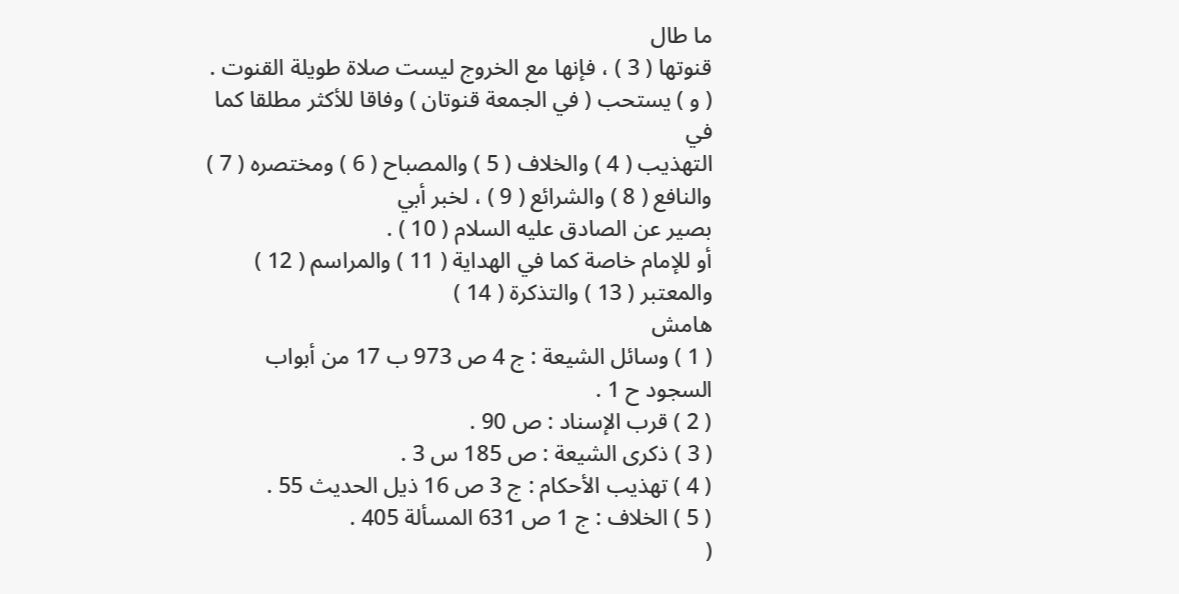ما طال
قنوتها ( 3 ) ، فإنها مع الخروج ليست صلاة طويلة القنوت .
( و ) يستحب ( في الجمعة قنوتان ) وفاقا للأكثر مطلقا كما في
التهذيب ( 4 ) والخلاف ( 5 ) والمصباح ( 6 ) ومختصره ( 7 ) والنافع ( 8 ) والشرائع ( 9 ) ، لخبر أبي
بصير عن الصادق عليه السلام ( 10 ) .
أو للإمام خاصة كما في الهداية ( 11 ) والمراسم ( 12 ) والمعتبر ( 13 ) والتذكرة ( 14 )
هامش
( 1 ) وسائل الشيعة : ج 4 ص 973 ب 17 من أبواب السجود ح 1 .
( 2 ) قرب الإسناد : ص 90 .
( 3 ) ذكرى الشيعة : ص 185 س 3 .
( 4 ) تهذيب الأحكام : ج 3 ص 16 ذيل الحديث 55 .
( 5 ) الخلاف : ج 1 ص 631 المسألة 405 .
(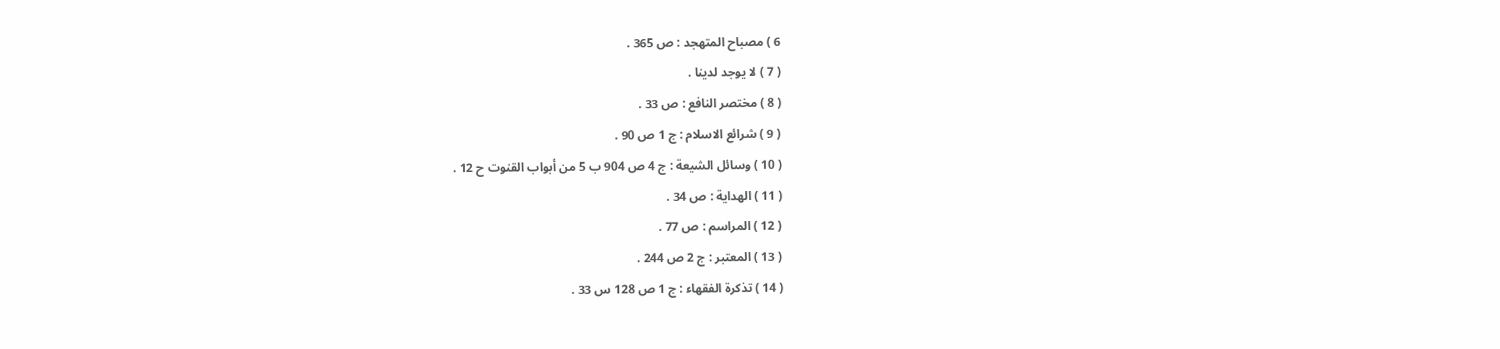6 ) مصباح المتهجد : ص 365 .
( 7 ) لا يوجد لدينا .
( 8 ) مختصر النافع : ص 33 .
( 9 ) شرائع الاسلام : ج 1 ص 90 .
( 10 ) وسائل الشيعة : ج 4 ص 904 ب 5 من أبواب القنوت ح 12 .
( 11 ) الهداية : ص 34 .
( 12 ) المراسم : ص 77 .
( 13 ) المعتبر : ج 2 ص 244 .
( 14 ) تذكرة الفقهاء : ج 1 ص 128 س 33 .